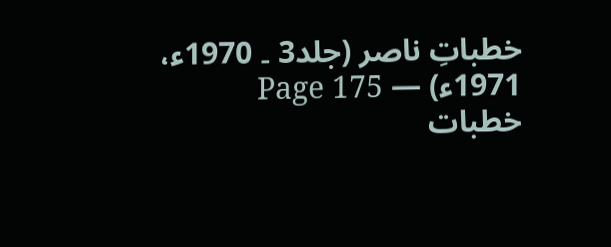خطباتِ ناصر (جلد3 ۔ 1970ء، 1971ء) — Page 175
خطبات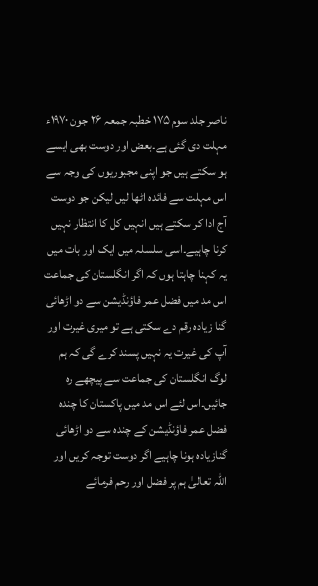ناصر جلد سوم ۱۷۵ خطبہ جمعہ ۲۶ جون ۱۹۷۰ء مہلت دی گئی ہے۔بعض اور دوست بھی ایسے ہو سکتے ہیں جو اپنی مجبوریوں کی وجہ سے اس مہلت سے فائدہ اٹھا لیں لیکن جو دوست آج ادا کر سکتے ہیں انہیں کل کا انتظار نہیں کرنا چاہیے۔اسی سلسلہ میں ایک اور بات میں یہ کہنا چاہتا ہوں کہ اگر انگلستان کی جماعت اس مد میں فضل عمر فاؤنڈیشن سے دو اڑھائی گنا زیادہ رقم دے سکتی ہے تو میری غیرت اور آپ کی غیرت یہ نہیں پسند کرے گی کہ ہم لوگ انگلستان کی جماعت سے پیچھے رہ جائیں۔اس لئے اس مد میں پاکستان کا چندہ فضل عمر فاؤنڈیشن کے چندہ سے دو اڑھائی گنازیادہ ہونا چاہیے اگر دوست توجہ کریں اور اللہ تعالیٰ ہم پر فضل اور رحم فرمائے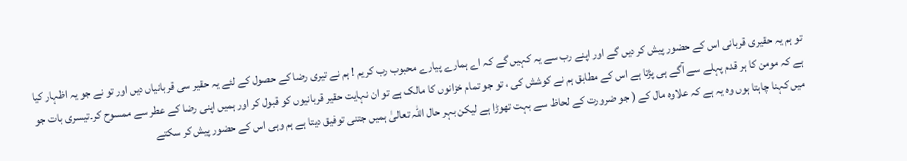تو ہم یہ حقیری قربانی اس کے حضور پیش کر دیں گے اور اپنے رب سے یہ کہیں گے کہ اے ہمارے پیارے محبوب رب کریم ! ہم نے تیری رضا کے حصول کے لئے یہ حقیر سی قربانیاں دیں اور تو نے جو یہ اظہار کیا ہے کہ مومن کا ہر قدم پہلے سے آگے ہی پڑتا ہے اس کے مطابق ہم نے کوشش کی ، تو جو تمام خزانوں کا مالک ہے تو ان نہایت حقیر قربانیوں کو قبول کر اور ہمیں اپنی رضا کے عطر سے ممسوح کر۔تیسری بات جو میں کہنا چاہتا ہوں وہ یہ ہے کہ علاوہ مال کے ( جو ضرورت کے لحاظ سے بہت تھوڑا ہے لیکن بہر حال اللہ تعالیٰ ہمیں جتنی توفیق دیتا ہے ہم وہی اس کے حضور پیش کر سکتے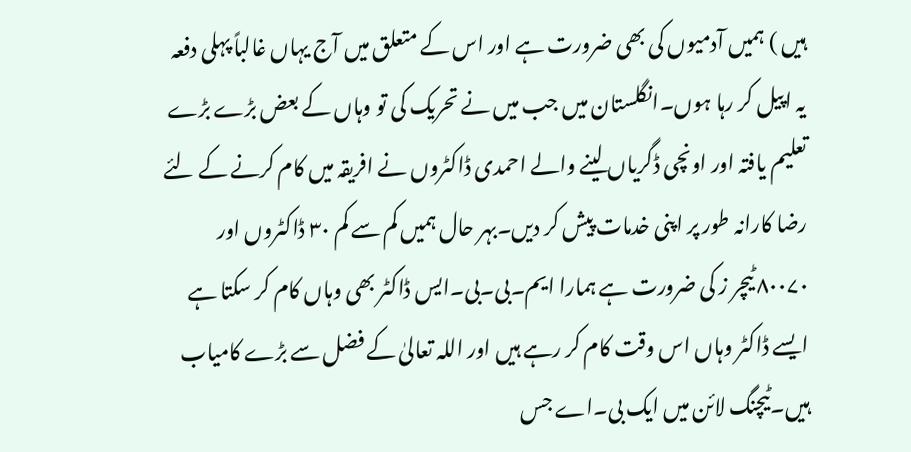ہیں ) ہمیں آدمیوں کی بھی ضرورت ہے اور اس کے متعلق میں آج یہاں غالباً پہلی دفعہ یہ اپیل کر رہا ہوں۔انگلستان میں جب میں نے تحریک کی تو وہاں کے بعض بڑے بڑے تعلیم یافتہ اور اونچی ڈگریاں لینے والے احمدی ڈاکٹروں نے افریقہ میں کام کرنے کے لئے رضا کارانہ طور پر اپنی خدمات پیش کر دیں۔بہر حال ہمیں کم سے کم ۳۰ ڈاکٹروں اور ۸۰۰۷۰ ٹیچر ز کی ضرورت ہے ہمارا ایم۔بی۔بی۔ایس ڈاکٹر بھی وہاں کام کر سکتا ہے ایسے ڈاکٹر وہاں اس وقت کام کر رہے ہیں اور اللہ تعالیٰ کے فضل سے بڑے کامیاب ہیں۔ٹیچنگ لائن میں ایک بی۔اے جس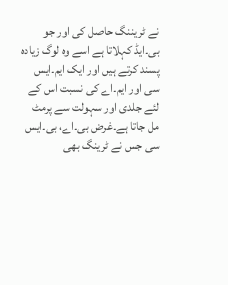نے ٹریننگ حاصل کی اور جو بی۔ایڈ کہلاتا ہے اسے وہ لوگ زیادہ پسند کرتے ہیں اور ایک ایم۔ایس سی اور ایم۔اے کی نسبت اس کے لئے جلدی اور سہولت سے پرمٹ مل جاتا ہے۔غرض بی۔اے، بی۔ایس سی جس نے ٹرینگ بھی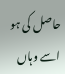حاصل کی ہو اسے وہاں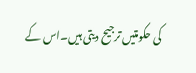کی حکومتیں ترجیح دیتی ہیں۔اس کے